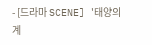- [드라마 SCENE] '태양의 계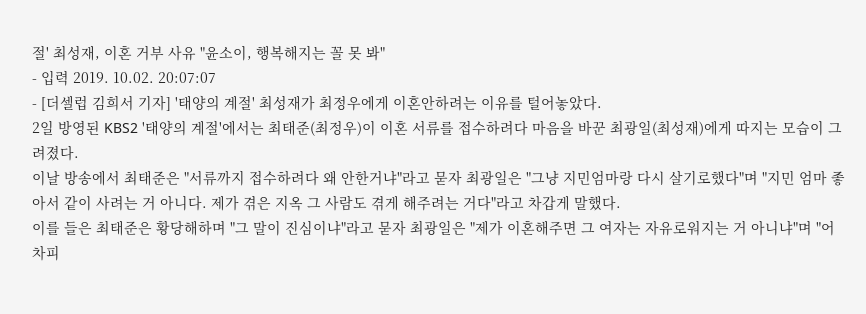절' 최성재, 이혼 거부 사유 "윤소이, 행복해지는 꼴 못 봐"
- 입력 2019. 10.02. 20:07:07
- [더셀럽 김희서 기자] '태양의 계절' 최성재가 최정우에게 이혼안하려는 이유를 털어놓았다.
2일 방영된 KBS2 '태양의 계절'에서는 최태준(최정우)이 이혼 서류를 접수하려다 마음을 바꾼 최광일(최성재)에게 따지는 모습이 그려졌다.
이날 방송에서 최태준은 "서류까지 접수하려다 왜 안한거냐"라고 묻자 최광일은 "그냥 지민엄마랑 다시 살기로했다"며 "지민 엄마 좋아서 같이 사려는 거 아니다. 제가 겪은 지옥 그 사람도 겪게 해주려는 거다"라고 차갑게 말했다.
이를 들은 최태준은 황당해하며 "그 말이 진심이냐"라고 묻자 최광일은 "제가 이혼해주면 그 여자는 자유로워지는 거 아니냐"며 "어차피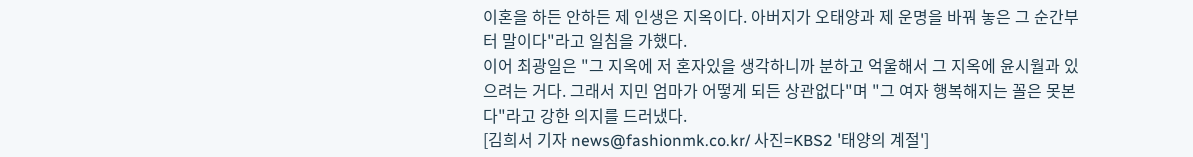이혼을 하든 안하든 제 인생은 지옥이다. 아버지가 오태양과 제 운명을 바꿔 놓은 그 순간부터 말이다"라고 일침을 가했다.
이어 최광일은 "그 지옥에 저 혼자있을 생각하니까 분하고 억울해서 그 지옥에 윤시월과 있으려는 거다. 그래서 지민 엄마가 어떻게 되든 상관없다"며 "그 여자 행복해지는 꼴은 못본다"라고 강한 의지를 드러냈다.
[김희서 기자 news@fashionmk.co.kr/ 사진=KBS2 '태양의 계절']